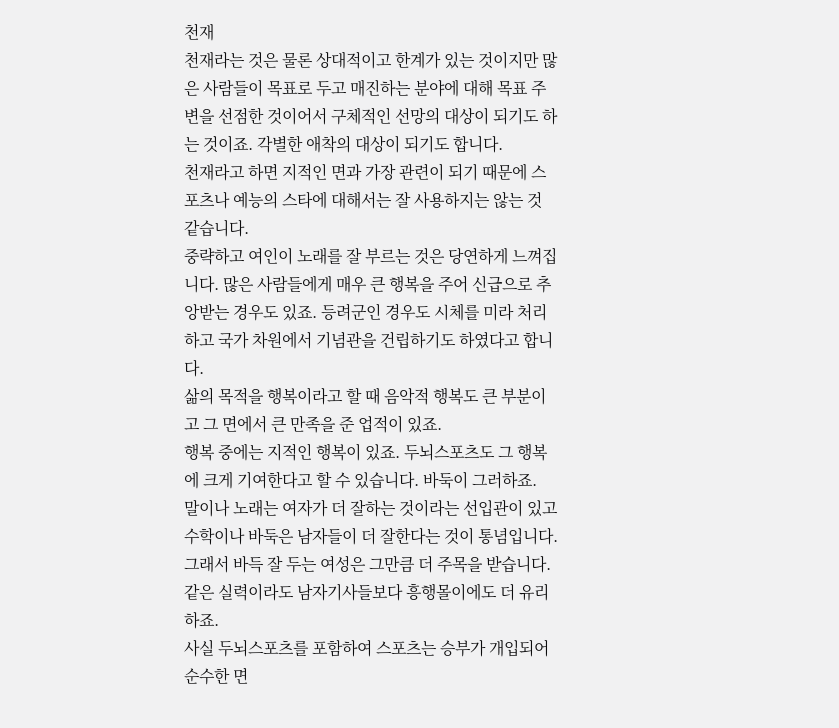천재
천재라는 것은 물론 상대적이고 한계가 있는 것이지만 많은 사람들이 목표로 두고 매진하는 분야에 대해 목표 주변을 선점한 것이어서 구체적인 선망의 대상이 되기도 하는 것이죠. 각별한 애착의 대상이 되기도 합니다.
천재라고 하면 지적인 면과 가장 관련이 되기 때문에 스포츠나 예능의 스타에 대해서는 잘 사용하지는 않는 것 같습니다.
중략하고 여인이 노래를 잘 부르는 것은 당연하게 느껴집니다. 많은 사람들에게 매우 큰 행복을 주어 신급으로 추앙받는 경우도 있죠. 등려군인 경우도 시체를 미라 처리하고 국가 차원에서 기념관을 건립하기도 하였다고 합니다.
삶의 목적을 행복이라고 할 때 음악적 행복도 큰 부분이고 그 면에서 큰 만족을 준 업적이 있죠.
행복 중에는 지적인 행복이 있죠. 두뇌스포츠도 그 행복에 크게 기여한다고 할 수 있습니다. 바둑이 그러하죠.
말이나 노래는 여자가 더 잘하는 것이라는 선입관이 있고 수학이나 바둑은 남자들이 더 잘한다는 것이 통념입니다.
그래서 바득 잘 두는 여성은 그만큼 더 주목을 받습니다. 같은 실력이라도 남자기사들보다 흥행몰이에도 더 유리하죠.
사실 두뇌스포츠를 포함하여 스포츠는 승부가 개입되어 순수한 면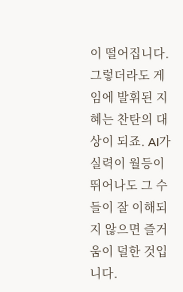이 떨어집니다.
그렇더라도 게임에 발휘된 지혜는 찬탄의 대상이 되죠. AI가 실력이 월등이 뛰어나도 그 수들이 잘 이해되지 않으면 즐거움이 덜한 것입니다.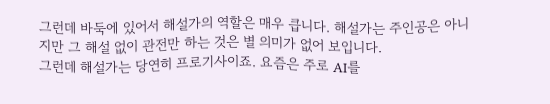그런데 바둑에 있어서 해설가의 역할은 매우 큽니다. 해설가는 주인공은 아니지만 그 해설 없이 관전만 하는 것은 별 의미가 없어 보입니다.
그런데 해설가는 당연히 프로기사이죠. 요즘은 주로 AI를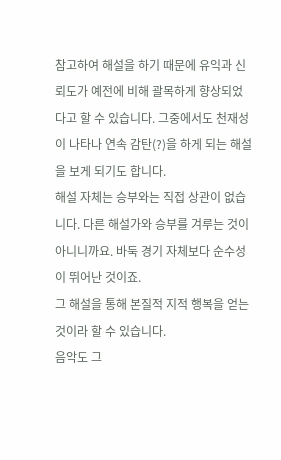참고하여 해설을 하기 때문에 유익과 신뢰도가 예전에 비해 괄목하게 향상되었다고 할 수 있습니다. 그중에서도 천재성이 나타나 연속 감탄(?)을 하게 되는 해설을 보게 되기도 합니다.
해설 자체는 승부와는 직접 상관이 없습니다. 다른 해설가와 승부를 겨루는 것이 아니니까요. 바둑 경기 자체보다 순수성이 뛰어난 것이죠.
그 해설을 통해 본질적 지적 행복을 얻는 것이라 할 수 있습니다.
음악도 그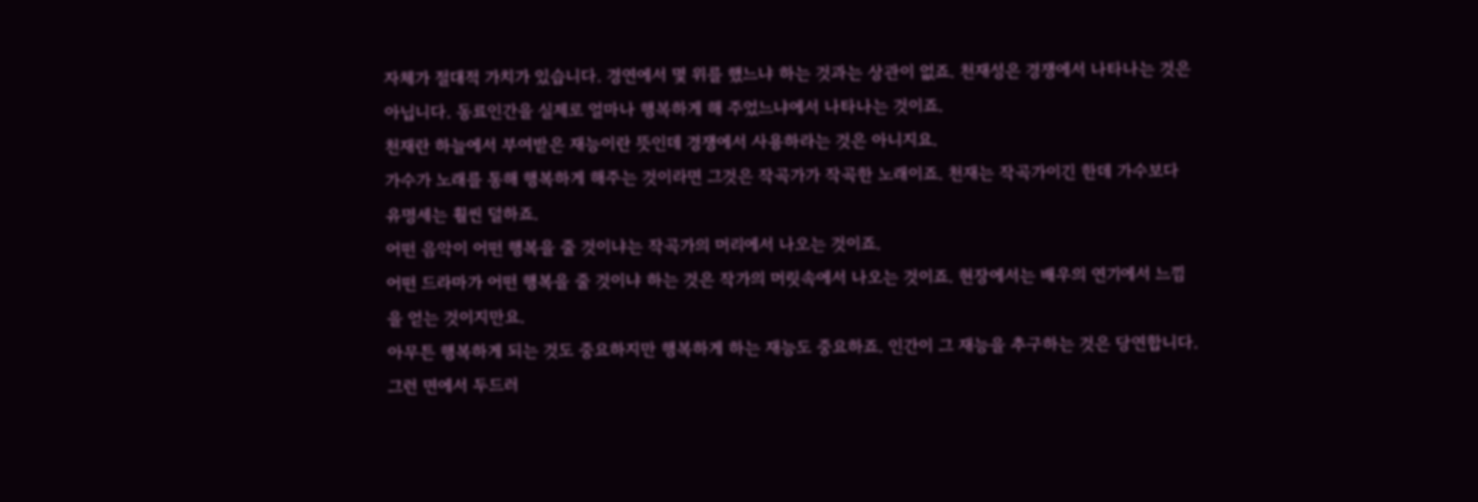자체가 절대적 가치가 있습니다. 경연에서 몇 위를 했느냐 하는 것과는 상관이 없죠. 천재성은 경쟁에서 나타나는 것은 아닙니다. 동료인간을 실제로 얼마나 행복하게 해 주었느냐에서 나타나는 것이죠.
천재란 하늘에서 부여받은 재능이란 뜻인데 경쟁에서 사용하라는 것은 아니지요.
가수가 노래를 통해 행복하게 해주는 것이라면 그것은 작곡가가 작곡한 노래이죠. 천재는 작곡가이긴 한데 가수보다 유명세는 훨씬 덜하죠.
어떤 음악이 어떤 행복을 줄 것이냐는 작곡가의 머리에서 나오는 것이죠.
어떤 드라마가 어떤 행복을 줄 것이냐 하는 것은 작가의 머릿속에서 나오는 것이죠. 현장에서는 배우의 연기에서 느낌을 얻는 것이지만요.
아무튼 행복하게 되는 것도 중요하지만 행복하게 하는 재능도 중요하죠. 인간이 그 재능을 추구하는 것은 당연합니다. 그런 면에서 두드러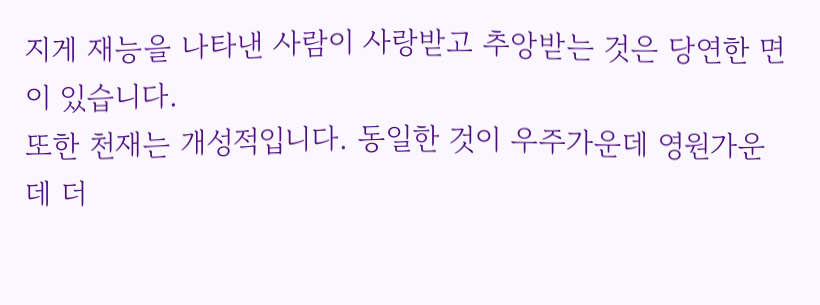지게 재능을 나타낸 사람이 사랑받고 추앙받는 것은 당연한 면이 있습니다.
또한 천재는 개성적입니다. 동일한 것이 우주가운데 영원가운데 더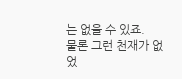는 없을 수 있죠.
물론 그런 천재가 없었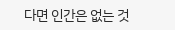다면 인간은 없는 것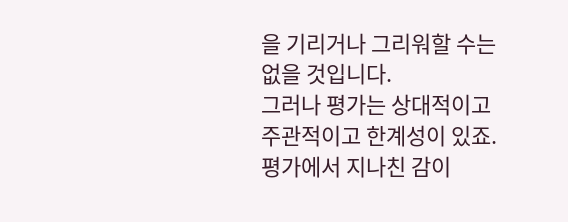을 기리거나 그리워할 수는 없을 것입니다.
그러나 평가는 상대적이고 주관적이고 한계성이 있죠. 평가에서 지나친 감이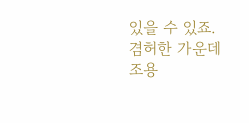있을 수 있죠.
겸허한 가운데 조용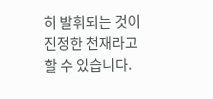히 발휘되는 것이 진정한 천재라고 할 수 있습니다.